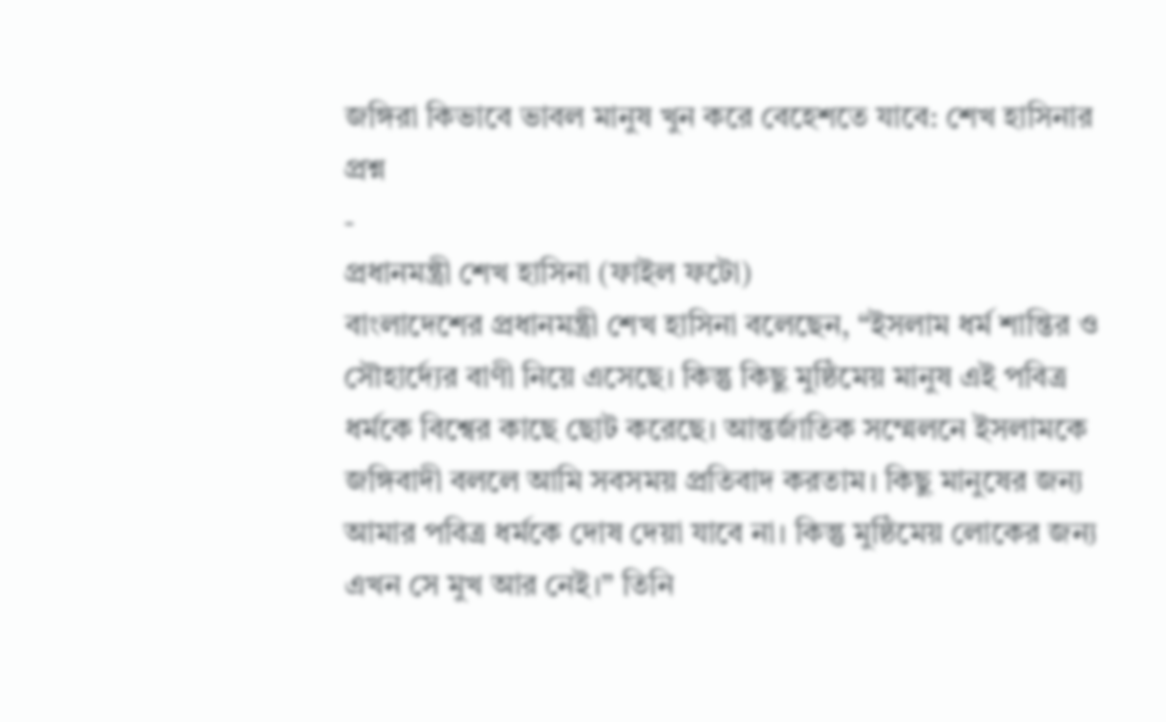জঙ্গিরা কিভাবে ভাবল মানুষ খুন করে বেহেশতে যাবে: শেখ হাসিনার প্রশ্ন
-
প্রধানমন্ত্রী শেখ হাসিনা (ফাইল ফটো)
বাংলাদেশের প্রধানমন্ত্রী শেখ হাসিনা বলেছেন, “ইসলাম ধর্ম শান্তির ও সৌহার্দ্যের বাণী নিয়ে এসেছে। কিন্তু কিছু মুষ্ঠিমেয় মানুষ এই পবিত্র ধর্মকে বিশ্বের কাছে ছোট করেছে। আন্তর্জাতিক সম্মেলনে ইসলামকে জঙ্গিবাদী বললে আমি সবসময় প্রতিবাদ করতাম। কিছু মানুষের জন্য আমার পবিত্র ধর্মকে দোষ দেয়া যাবে না। কিন্তু মুষ্ঠিমেয় লোকের জন্য এখন সে মুখ আর নেই।” তিনি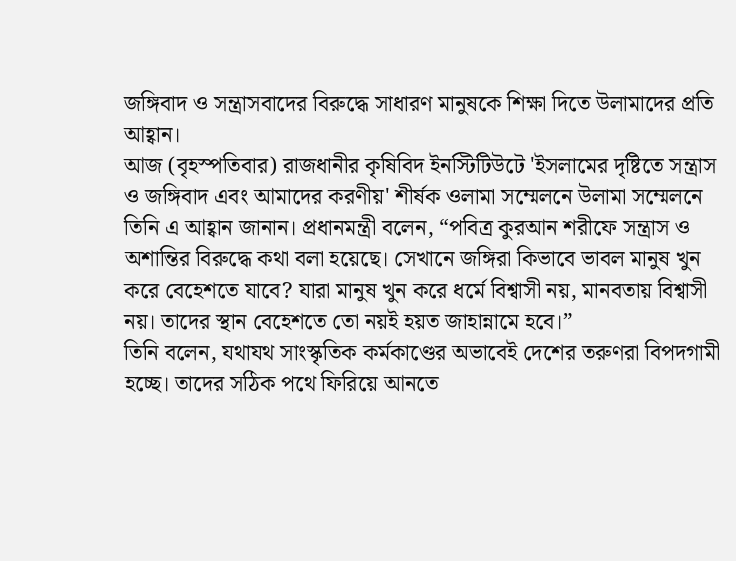জঙ্গিবাদ ও সন্ত্রাসবাদের বিরুদ্ধে সাধারণ মানুষকে শিক্ষা দিতে উলামাদের প্রতি আহ্বান।
আজ (বৃহস্পতিবার) রাজধানীর কৃষিবিদ ইনস্টিটিউটে 'ইসলামের দৃষ্টিতে সন্ত্রাস ও জঙ্গিবাদ এবং আমাদের করণীয়' শীর্ষক ওলামা সম্মেলনে উলামা সম্মেলনে তিনি এ আহ্বান জানান। প্রধানমন্ত্রী বলেন, “পবিত্র কুরআন শরীফে সন্ত্রাস ও অশান্তির বিরুদ্ধে কথা বলা হয়েছে। সেখানে জঙ্গিরা কিভাবে ভাবল মানুষ খুন করে বেহেশতে যাবে? যারা মানুষ খুন করে ধর্মে বিশ্বাসী নয়, মানবতায় বিশ্বাসী নয়। তাদের স্থান বেহেশতে তো নয়ই হয়ত জাহান্নামে হবে।”
তিনি বলেন, যথাযথ সাংস্কৃতিক কর্মকাণ্ডের অভাবেই দেশের তরুণরা বিপদগামী হচ্ছে। তাদের সঠিক পথে ফিরিয়ে আনতে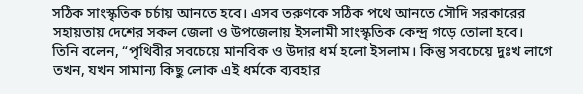সঠিক সাংস্কৃতিক চর্চায় আনতে হবে। এসব তরুণকে সঠিক পথে আনতে সৌদি সরকারের সহায়তায় দেশের সকল জেলা ও উপজেলায় ইসলামী সাংস্কৃতিক কেন্দ্র গড়ে তোলা হবে।
তিনি বলেন, “পৃথিবীর সবচেয়ে মানবিক ও উদার ধর্ম হলো ইসলাম। কিন্তু সবচেয়ে দুঃখ লাগে তখন, যখন সামান্য কিছু লোক এই ধর্মকে ব্যবহার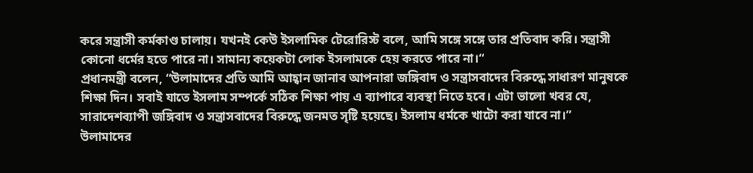করে সন্ত্রাসী কর্মকাণ্ড চালায়। যখনই কেউ ইসলামিক টেরোরিস্ট বলে, আমি সঙ্গে সঙ্গে তার প্রতিবাদ করি। সন্ত্রাসী কোনো ধর্মের হতে পারে না। সামান্য কয়েকটা লোক ইসলামকে হেয় করতে পারে না।“
প্রধানমন্ত্রী বলেন, “উলামাদের প্রতি আমি আহ্বান জানাব আপনারা জঙ্গিবাদ ও সন্ত্রাসবাদের বিরুদ্ধে সাধারণ মানুষকে শিক্ষা দিন। সবাই যাতে ইসলাম সম্পর্কে সঠিক শিক্ষা পায় এ ব্যাপারে ব্যবস্থা নিতে হবে। এটা ভালো খবর যে, সারাদেশব্যাপী জঙ্গিবাদ ও সন্ত্রাসবাদের বিরুদ্ধে জনমত সৃষ্টি হয়েছে। ইসলাম ধর্মকে খাটো করা যাবে না।”
উলামাদের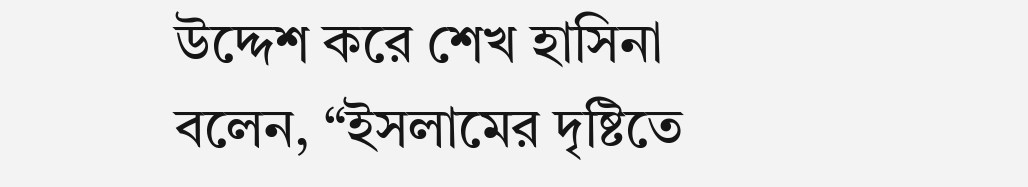উদ্দেশ করে শেখ হাসিনা বলেন, “ইসলামের দৃষ্টিতে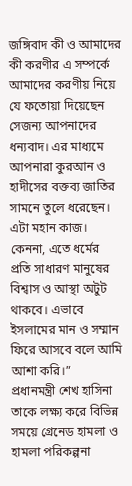জঙ্গিবাদ কী ও আমাদের কী করণীর এ সম্পর্কে আমাদের করণীয় নিয়ে যে ফতোয়া দিয়েছেন সেজন্য আপনাদের ধন্যবাদ। এর মাধ্যমে আপনারা কুরআন ও হাদীসের বক্তব্য জাতির সামনে তুলে ধরেছেন। এটা মহান কাজ। কেননা, এতে ধর্মের প্রতি সাধারণ মানুষের বিশ্বাস ও আস্থা অটুট থাকবে। এভাবে ইসলামের মান ও সম্মান ফিরে আসবে বলে আমি আশা করি।”
প্রধানমন্ত্রী শেখ হাসিনা তাকে লক্ষ্য করে বিভিন্ন সময়ে গ্রেনেড হামলা ও হামলা পরিকল্পনা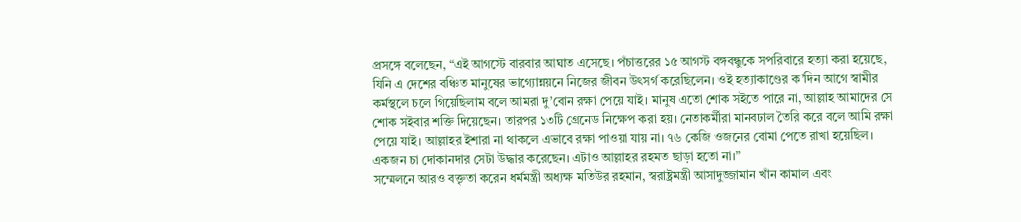প্রসঙ্গে বলেছেন, “এই আগস্টে বারবার আঘাত এসেছে। পঁচাত্তরের ১৫ আগস্ট বঙ্গবন্ধুকে সপরিবারে হত্যা করা হয়েছে, যিনি এ দেশের বঞ্চিত মানুষের ভাগ্যোন্নয়নে নিজের জীবন উৎসর্গ করেছিলেন। ওই হত্যাকাণ্ডের ক’দিন আগে স্বামীর কর্মস্থলে চলে গিয়েছিলাম বলে আমরা দু’বোন রক্ষা পেয়ে যাই। মানুষ এতো শোক সইতে পারে না, আল্লাহ আমাদের সে শোক সইবার শক্তি দিয়েছেন। তারপর ১৩টি গ্রেনেড নিক্ষেপ করা হয়। নেতাকর্মীরা মানবঢাল তৈরি করে বলে আমি রক্ষা পেয়ে যাই। আল্লাহর ইশারা না থাকলে এভাবে রক্ষা পাওয়া যায় না। ৭৬ কেজি ওজনের বোমা পেতে রাখা হয়েছিল। একজন চা দোকানদার সেটা উদ্ধার করেছেন। এটাও আল্লাহর রহমত ছাড়া হতো না।”
সম্মেলনে আরও বক্তৃতা করেন ধর্মমন্ত্রী অধ্যক্ষ মতিউর রহমান, স্বরাষ্ট্রমন্ত্রী আসাদুজ্জামান খাঁন কামাল এবং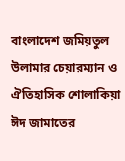বাংলাদেশ জমিয়তুল উলামার চেয়ারম্যান ও ঐতিহাসিক শোলাকিয়া ঈদ জামাতের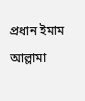প্রধান ইমাম আল্লামা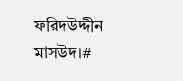ফরিদউদ্দীন মাসউদ।#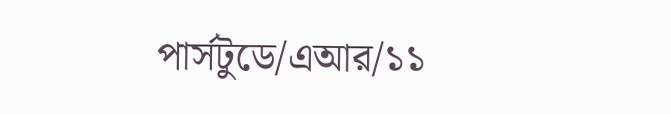পার্সটুডে/এআর/১১